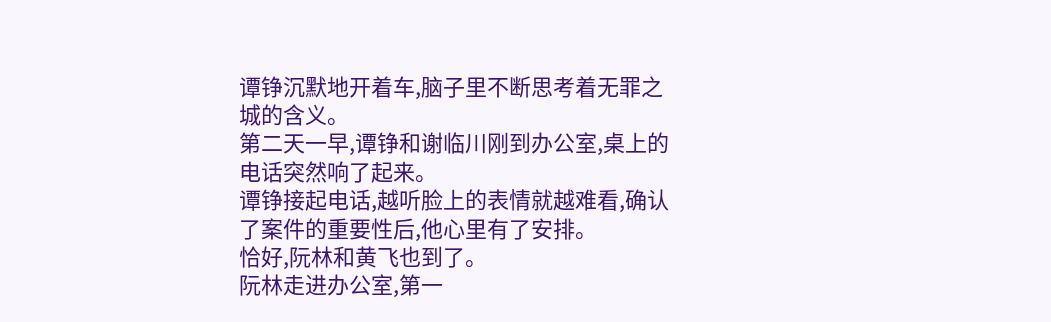谭铮沉默地开着车,脑子里不断思考着无罪之城的含义。
第二天一早,谭铮和谢临川刚到办公室,桌上的电话突然响了起来。
谭铮接起电话,越听脸上的表情就越难看,确认了案件的重要性后,他心里有了安排。
恰好,阮林和黄飞也到了。
阮林走进办公室,第一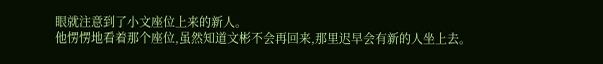眼就注意到了小文座位上来的新人。
他愣愣地看着那个座位,虽然知道文彬不会再回来,那里迟早会有新的人坐上去。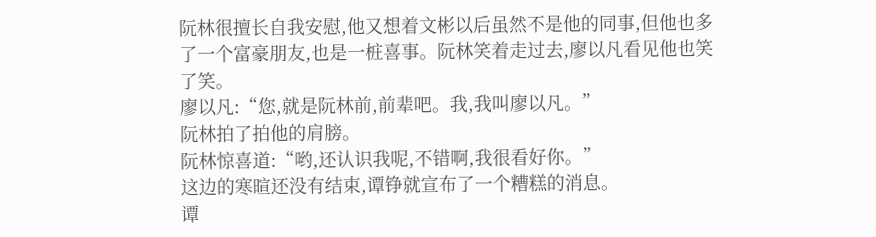阮林很擅长自我安慰,他又想着文彬以后虽然不是他的同事,但他也多了一个富豪朋友,也是一桩喜事。阮林笑着走过去,廖以凡看见他也笑了笑。
廖以凡:“您,就是阮林前,前辈吧。我,我叫廖以凡。”
阮林拍了拍他的肩膀。
阮林惊喜道:“哟,还认识我呢,不错啊,我很看好你。”
这边的寒暄还没有结束,谭铮就宣布了一个糟糕的消息。
谭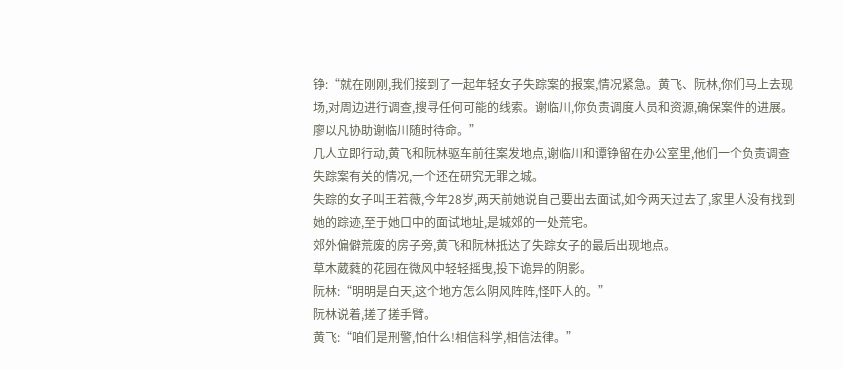铮:“就在刚刚,我们接到了一起年轻女子失踪案的报案,情况紧急。黄飞、阮林,你们马上去现场,对周边进行调查,搜寻任何可能的线索。谢临川,你负责调度人员和资源,确保案件的进展。廖以凡协助谢临川随时待命。”
几人立即行动,黄飞和阮林驱车前往案发地点,谢临川和谭铮留在办公室里,他们一个负责调查失踪案有关的情况,一个还在研究无罪之城。
失踪的女子叫王若薇,今年28岁,两天前她说自己要出去面试,如今两天过去了,家里人没有找到她的踪迹,至于她口中的面试地址,是城郊的一处荒宅。
郊外偏僻荒废的房子旁,黄飞和阮林抵达了失踪女子的最后出现地点。
草木葳蕤的花园在微风中轻轻摇曳,投下诡异的阴影。
阮林:“明明是白天,这个地方怎么阴风阵阵,怪吓人的。”
阮林说着,搓了搓手臂。
黄飞:“咱们是刑警,怕什么!相信科学,相信法律。”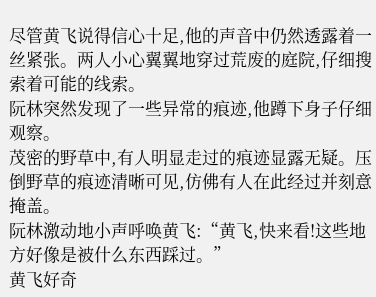尽管黄飞说得信心十足,他的声音中仍然透露着一丝紧张。两人小心翼翼地穿过荒废的庭院,仔细搜索着可能的线索。
阮林突然发现了一些异常的痕迹,他蹲下身子仔细观察。
茂密的野草中,有人明显走过的痕迹显露无疑。压倒野草的痕迹清晰可见,仿佛有人在此经过并刻意掩盖。
阮林激动地小声呼唤黄飞:“黄飞,快来看!这些地方好像是被什么东西踩过。”
黄飞好奇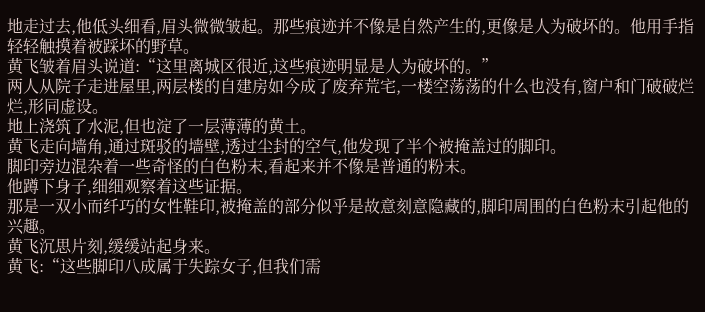地走过去,他低头细看,眉头微微皱起。那些痕迹并不像是自然产生的,更像是人为破坏的。他用手指轻轻触摸着被踩坏的野草。
黄飞皱着眉头说道:“这里离城区很近,这些痕迹明显是人为破坏的。”
两人从院子走进屋里,两层楼的自建房如今成了废弃荒宅,一楼空荡荡的什么也没有,窗户和门破破烂烂,形同虚设。
地上浇筑了水泥,但也淀了一层薄薄的黄土。
黄飞走向墙角,通过斑驳的墙壁,透过尘封的空气,他发现了半个被掩盖过的脚印。
脚印旁边混杂着一些奇怪的白色粉末,看起来并不像是普通的粉末。
他蹲下身子,细细观察着这些证据。
那是一双小而纤巧的女性鞋印,被掩盖的部分似乎是故意刻意隐藏的,脚印周围的白色粉末引起他的兴趣。
黄飞沉思片刻,缓缓站起身来。
黄飞:“这些脚印八成属于失踪女子,但我们需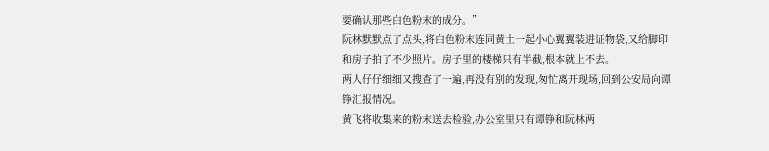要确认那些白色粉末的成分。”
阮林默默点了点头,将白色粉末连同黄土一起小心翼翼装进证物袋,又给脚印和房子拍了不少照片。房子里的楼梯只有半截,根本就上不去。
两人仔仔细细又搜查了一遍,再没有别的发现,匆忙离开现场,回到公安局向谭铮汇报情况。
黄飞将收集来的粉末送去检验,办公室里只有谭铮和阮林两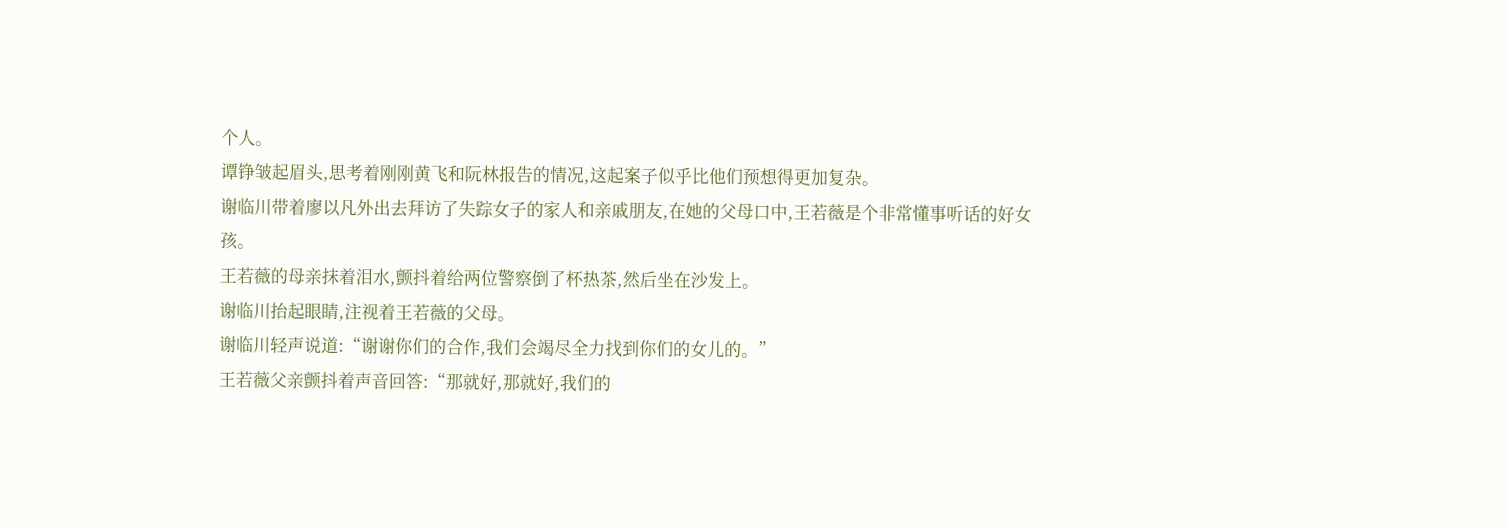个人。
谭铮皱起眉头,思考着刚刚黄飞和阮林报告的情况,这起案子似乎比他们预想得更加复杂。
谢临川带着廖以凡外出去拜访了失踪女子的家人和亲戚朋友,在她的父母口中,王若薇是个非常懂事听话的好女孩。
王若薇的母亲抹着泪水,颤抖着给两位警察倒了杯热茶,然后坐在沙发上。
谢临川抬起眼睛,注视着王若薇的父母。
谢临川轻声说道:“谢谢你们的合作,我们会竭尽全力找到你们的女儿的。”
王若薇父亲颤抖着声音回答:“那就好,那就好,我们的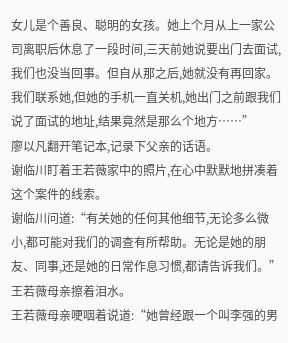女儿是个善良、聪明的女孩。她上个月从上一家公司离职后休息了一段时间,三天前她说要出门去面试,我们也没当回事。但自从那之后,她就没有再回家。我们联系她,但她的手机一直关机,她出门之前跟我们说了面试的地址,结果竟然是那么个地方……”
廖以凡翻开笔记本,记录下父亲的话语。
谢临川盯着王若薇家中的照片,在心中默默地拼凑着这个案件的线索。
谢临川问道:“有关她的任何其他细节,无论多么微小,都可能对我们的调查有所帮助。无论是她的朋友、同事,还是她的日常作息习惯,都请告诉我们。”
王若薇母亲擦着泪水。
王若薇母亲哽咽着说道:“她曾经跟一个叫李强的男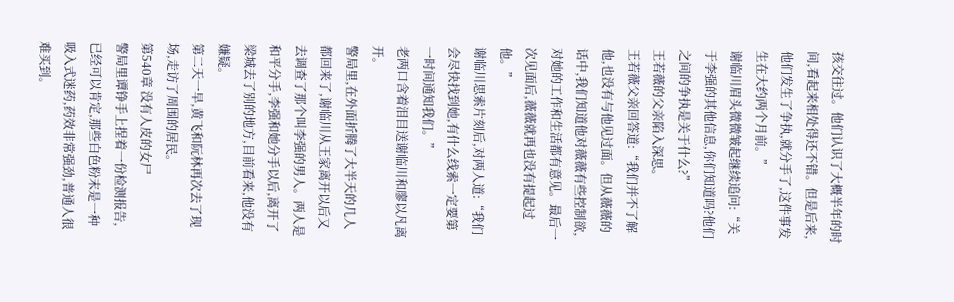孩交往过。他们认识了大概半年的时间,看起来相处得还不错。但是后来,他们发生了争执,就分手了,这件事发生在大约两个月前。”
谢临川眉头微微皱起继续追问:“关于李强的其他信息,你们知道吗?他们之间的争执是关于什么?”
王若薇的父亲陷入深思。
王若薇父亲回答道:“我们并不了解他,也没有与他见过面。但从薇薇的话中,我们知道他对薇薇有些控制欲,对她的工作和生活都有意见。最后一次见面后,薇薇就再也没有提起过他。”
谢临川思索片刻后,对两人道:“我们会尽快找到她,有什么线索一定要第一时间通知我们。”
老两口含着泪目送谢临川和廖以凡离开。
警局里,在外面折腾了大半天的几人都回来了,谢临川从王家离开以后又去调查了那个叫李强的男人。两人是和平分手,李强和她分手以后,离开了梁城去了别的地方,目前看来,他没有嫌疑。
第二天一早,黄飞和阮林再次去了现场,走访了周围的居民。
第540章 没有人皮的女尸
警局里谭铮手上捏着一份检测报告,已经可以肯定,那些白色粉末是一种吸入式迷药,药效非常强劲,普通人很难买到。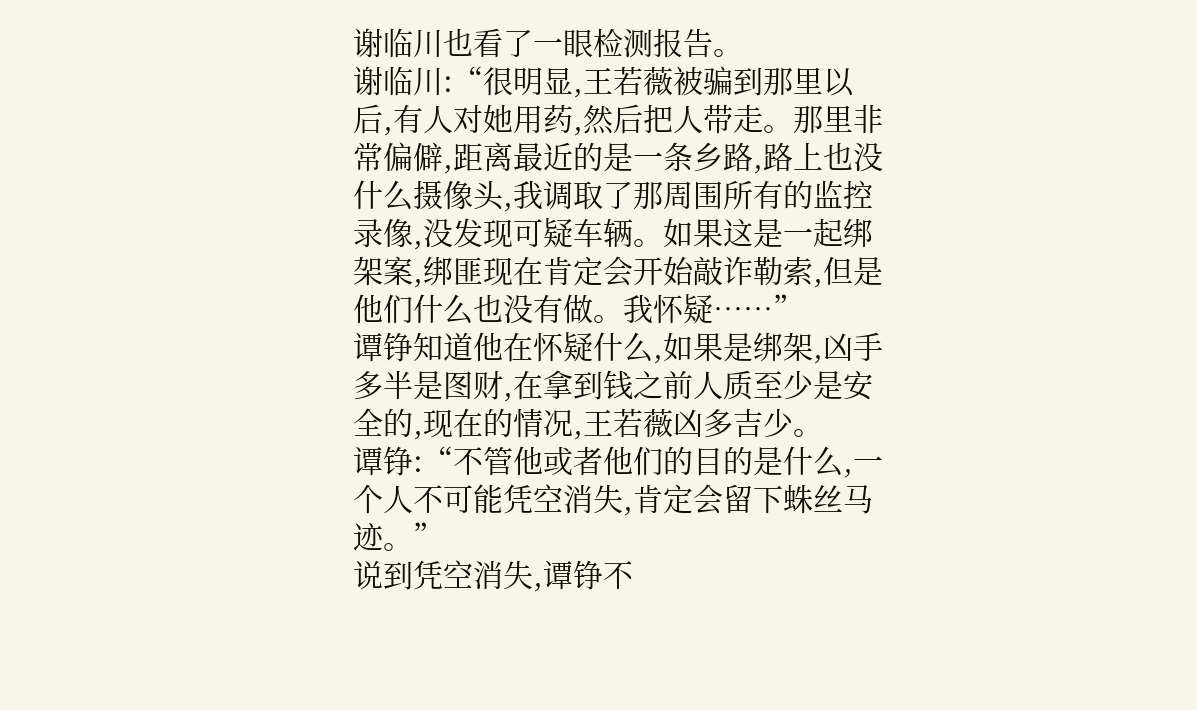谢临川也看了一眼检测报告。
谢临川:“很明显,王若薇被骗到那里以后,有人对她用药,然后把人带走。那里非常偏僻,距离最近的是一条乡路,路上也没什么摄像头,我调取了那周围所有的监控录像,没发现可疑车辆。如果这是一起绑架案,绑匪现在肯定会开始敲诈勒索,但是他们什么也没有做。我怀疑……”
谭铮知道他在怀疑什么,如果是绑架,凶手多半是图财,在拿到钱之前人质至少是安全的,现在的情况,王若薇凶多吉少。
谭铮:“不管他或者他们的目的是什么,一个人不可能凭空消失,肯定会留下蛛丝马迹。”
说到凭空消失,谭铮不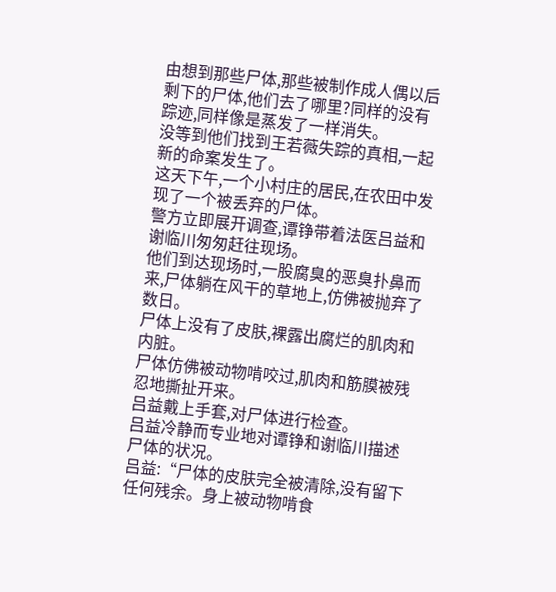由想到那些尸体,那些被制作成人偶以后剩下的尸体,他们去了哪里?同样的没有踪迹,同样像是蒸发了一样消失。
没等到他们找到王若薇失踪的真相,一起新的命案发生了。
这天下午,一个小村庄的居民,在农田中发现了一个被丢弃的尸体。
警方立即展开调查,谭铮带着法医吕益和谢临川匆匆赶往现场。
他们到达现场时,一股腐臭的恶臭扑鼻而来,尸体躺在风干的草地上,仿佛被抛弃了数日。
尸体上没有了皮肤,裸露出腐烂的肌肉和内脏。
尸体仿佛被动物啃咬过,肌肉和筋膜被残忍地撕扯开来。
吕益戴上手套,对尸体进行检查。
吕益冷静而专业地对谭铮和谢临川描述尸体的状况。
吕益:“尸体的皮肤完全被清除,没有留下任何残余。身上被动物啃食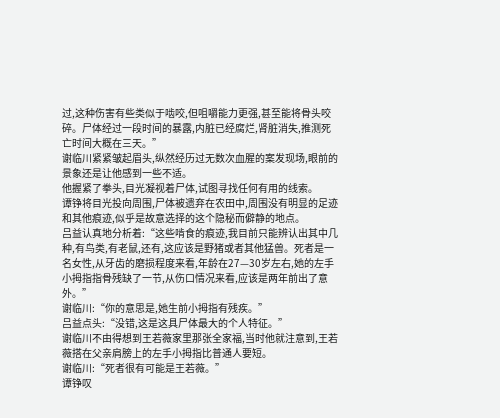过,这种伤害有些类似于啮咬,但咀嚼能力更强,甚至能将骨头咬碎。尸体经过一段时间的暴露,内脏已经腐烂,肾脏消失,推测死亡时间大概在三天。”
谢临川紧紧皱起眉头,纵然经历过无数次血腥的案发现场,眼前的景象还是让他感到一些不适。
他握紧了拳头,目光凝视着尸体,试图寻找任何有用的线索。
谭铮将目光投向周围,尸体被遗弃在农田中,周围没有明显的足迹和其他痕迹,似乎是故意选择的这个隐秘而僻静的地点。
吕益认真地分析着:“这些啃食的痕迹,我目前只能辨认出其中几种,有鸟类,有老鼠,还有,这应该是野猪或者其他猛兽。死者是一名女性,从牙齿的磨损程度来看,年龄在27—30岁左右,她的左手小拇指指骨残缺了一节,从伤口情况来看,应该是两年前出了意外。”
谢临川:“你的意思是,她生前小拇指有残疾。”
吕益点头:“没错,这是这具尸体最大的个人特征。”
谢临川不由得想到王若薇家里那张全家福,当时他就注意到,王若薇搭在父亲肩膀上的左手小拇指比普通人要短。
谢临川:“死者很有可能是王若薇。”
谭铮叹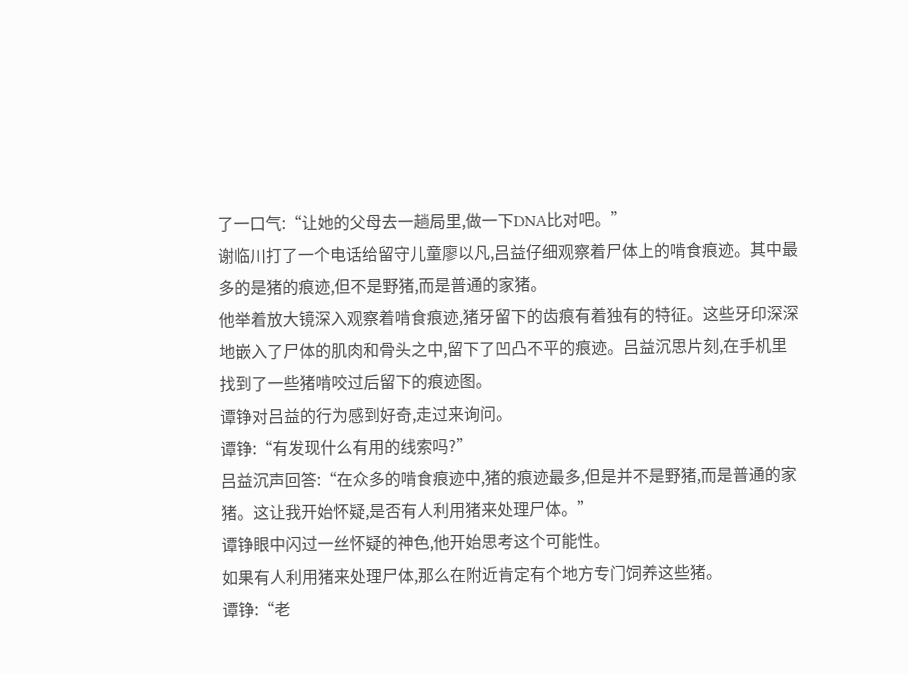了一口气:“让她的父母去一趟局里,做一下DNA比对吧。”
谢临川打了一个电话给留守儿童廖以凡,吕益仔细观察着尸体上的啃食痕迹。其中最多的是猪的痕迹,但不是野猪,而是普通的家猪。
他举着放大镜深入观察着啃食痕迹,猪牙留下的齿痕有着独有的特征。这些牙印深深地嵌入了尸体的肌肉和骨头之中,留下了凹凸不平的痕迹。吕益沉思片刻,在手机里找到了一些猪啃咬过后留下的痕迹图。
谭铮对吕益的行为感到好奇,走过来询问。
谭铮:“有发现什么有用的线索吗?”
吕益沉声回答:“在众多的啃食痕迹中,猪的痕迹最多,但是并不是野猪,而是普通的家猪。这让我开始怀疑,是否有人利用猪来处理尸体。”
谭铮眼中闪过一丝怀疑的神色,他开始思考这个可能性。
如果有人利用猪来处理尸体,那么在附近肯定有个地方专门饲养这些猪。
谭铮:“老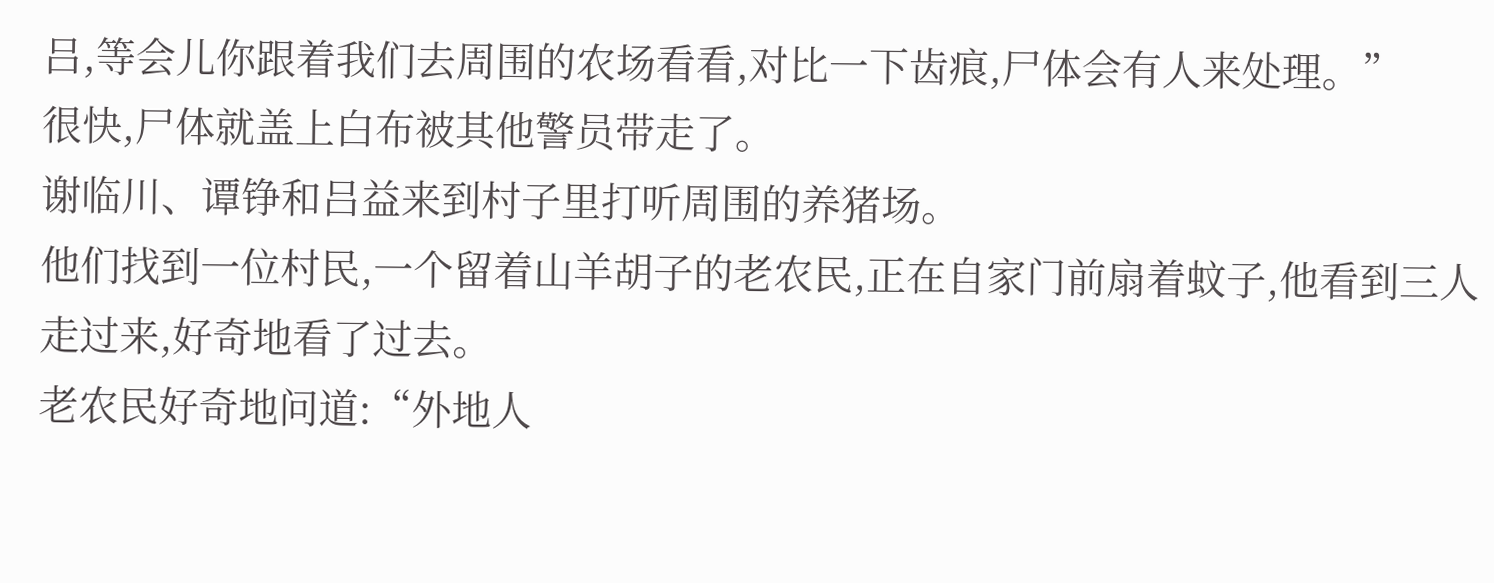吕,等会儿你跟着我们去周围的农场看看,对比一下齿痕,尸体会有人来处理。”
很快,尸体就盖上白布被其他警员带走了。
谢临川、谭铮和吕益来到村子里打听周围的养猪场。
他们找到一位村民,一个留着山羊胡子的老农民,正在自家门前扇着蚊子,他看到三人走过来,好奇地看了过去。
老农民好奇地问道:“外地人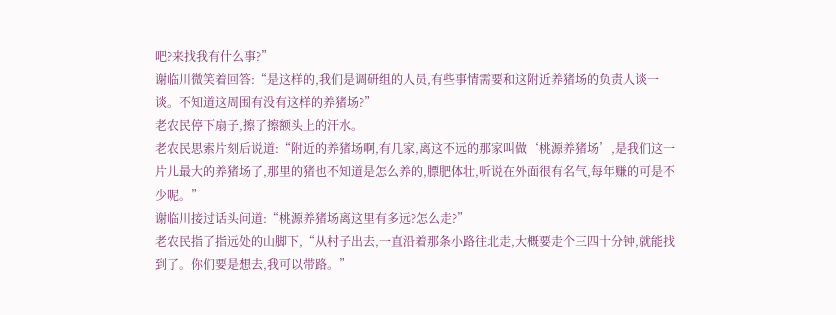吧?来找我有什么事?”
谢临川微笑着回答:“是这样的,我们是调研组的人员,有些事情需要和这附近养猪场的负责人谈一谈。不知道这周围有没有这样的养猪场?”
老农民停下扇子,擦了擦额头上的汗水。
老农民思索片刻后说道:“附近的养猪场啊,有几家,离这不远的那家叫做‘桃源养猪场’,是我们这一片儿最大的养猪场了,那里的猪也不知道是怎么养的,膘肥体壮,听说在外面很有名气,每年赚的可是不少呢。”
谢临川接过话头问道:“桃源养猪场离这里有多远?怎么走?”
老农民指了指远处的山脚下,“从村子出去,一直沿着那条小路往北走,大概要走个三四十分钟,就能找到了。你们要是想去,我可以带路。”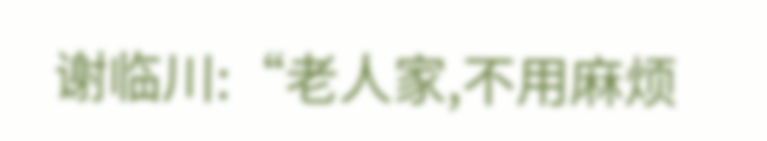谢临川:“老人家,不用麻烦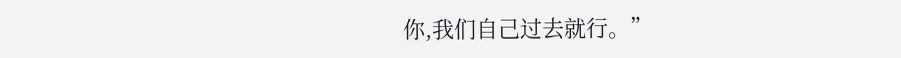你,我们自己过去就行。”